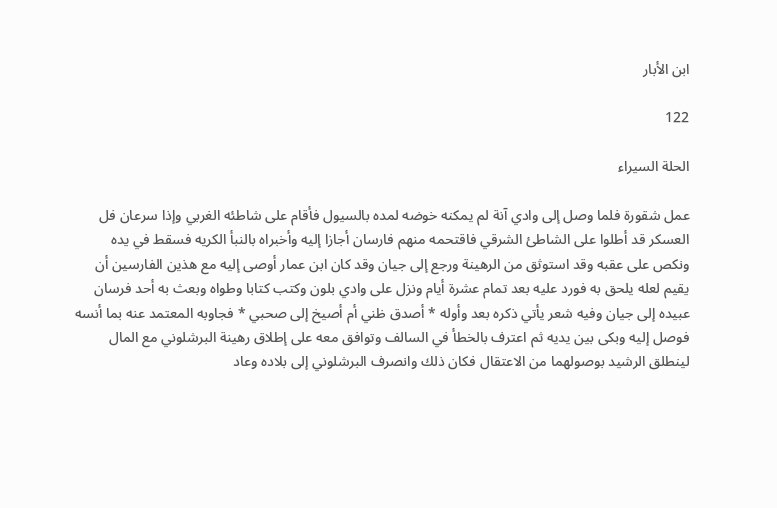ابن الأبار

122

الحلة السيراء

عمل شقورة فلما وصل إلى وادي آنة لم يمكنه خوضه لمده بالسيول فأقام على شاطئه الغربي وإذا سرعان فل العسكر قد أطلوا على الشاطئ الشرقي فاقتحمه منهم فارسان أجازا إليه وأخبراه بالنبأ الكريه فسقط في يده ونكص على عقبه وقد استوثق من الرهينة ورجع إلى جيان وقد كان ابن عمار أوصى إليه مع هذين الفارسين أن يقيم لعله يلحق به فورد عليه بعد تمام عشرة أيام ونزل على وادي بلون وكتب كتابا وطواه وبعث به أحد فرسان عبيده إلى جيان وفيه شعر يأتي ذكره بعد وأوله * أصدق ظني أم أصيخ إلى صحبي * فجاوبه المعتمد عنه بما أنسه فوصل إليه وبكى بين يديه ثم اعترف بالخطأ في السالف وتوافق معه على إطلاق رهينة البرشلوني مع المال لينطلق الرشيد بوصولهما من الاعتقال فكان ذلك وانصرف البرشلوني إلى بلاده وعاد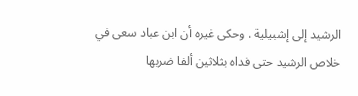الرشيد إلى إشبيلية . وحكى غيره أن ابن عباد سعى في خلاص الرشيد حتى فداه بثلاثين ألفا ضربها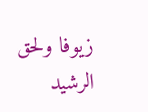زيوفا ولحق الرشيد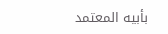بأبيه المعتمد